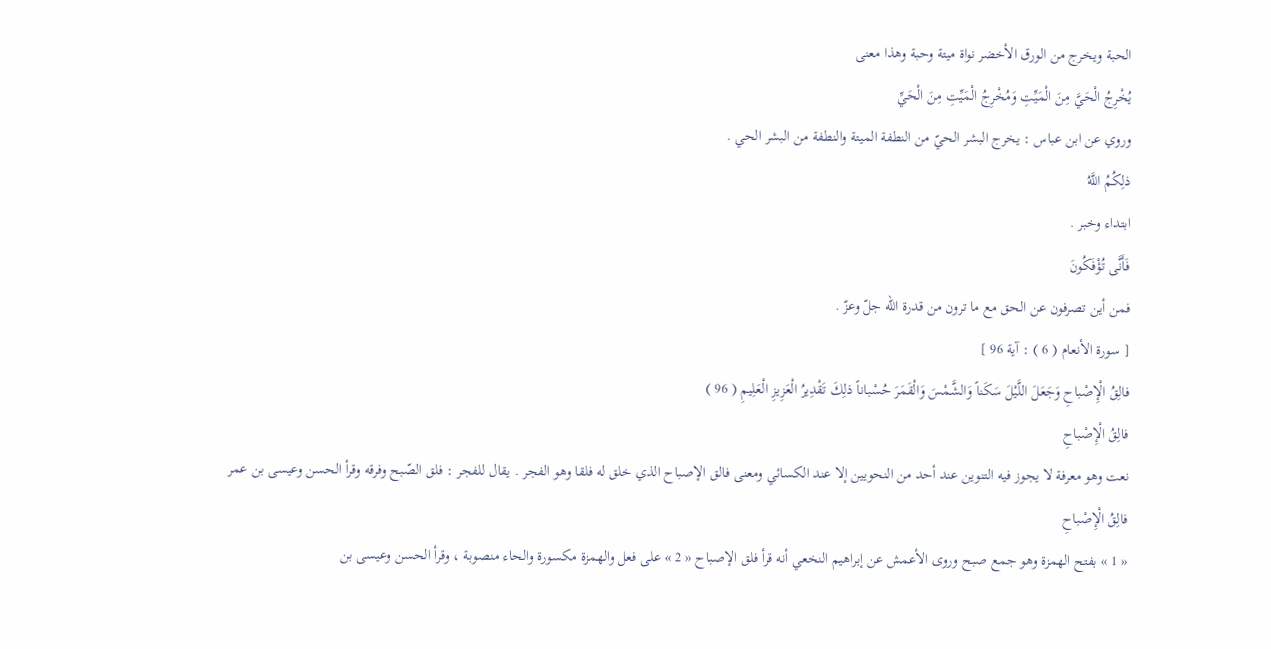الحبة ويخرج من الورق الأخضر نواة ميتة وحبة وهذا معنى
يُخْرِجُ الْحَيَّ مِنَ الْمَيِّتِ وَمُخْرِجُ الْمَيِّتِ مِنَ الْحَيِّ
وروي عن ابن عباس : يخرج البشر الحيّ من النطفة الميتة والنطفة من البشر الحي .
ذلِكُمُ اللَّهُ
ابتداء وخبر .
فَأَنَّى تُؤْفَكُونَ
فمن أين تصرفون عن الحق مع ما ترون من قدرة اللّه جلّ وعزّ .
[ سورة الأنعام ( 6 ) : آية 96 ]
فالِقُ الْإِصْباحِ وَجَعَلَ اللَّيْلَ سَكَناً وَالشَّمْسَ وَالْقَمَرَ حُسْباناً ذلِكَ تَقْدِيرُ الْعَزِيزِ الْعَلِيمِ ( 96 )
فالِقُ الْإِصْباحِ
نعت وهو معرفة لا يجوز فيه التنوين عند أحد من النحويين إلا عند الكسائي ومعنى فالق الإصباح الذي خلق له فلقا وهو الفجر . يقال للفجر : فلق الصّبح وفرقه وقرأ الحسن وعيسى بن عمر
فالِقُ الْإِصْباحِ
« 1 » بفتح الهمزة وهو جمع صبح وروى الأعمش عن إبراهيم النخعي أنه قرأ فلق الإصباح « 2 » على فعل والهمزة مكسورة والحاء منصوبة ، وقرأ الحسن وعيسى بن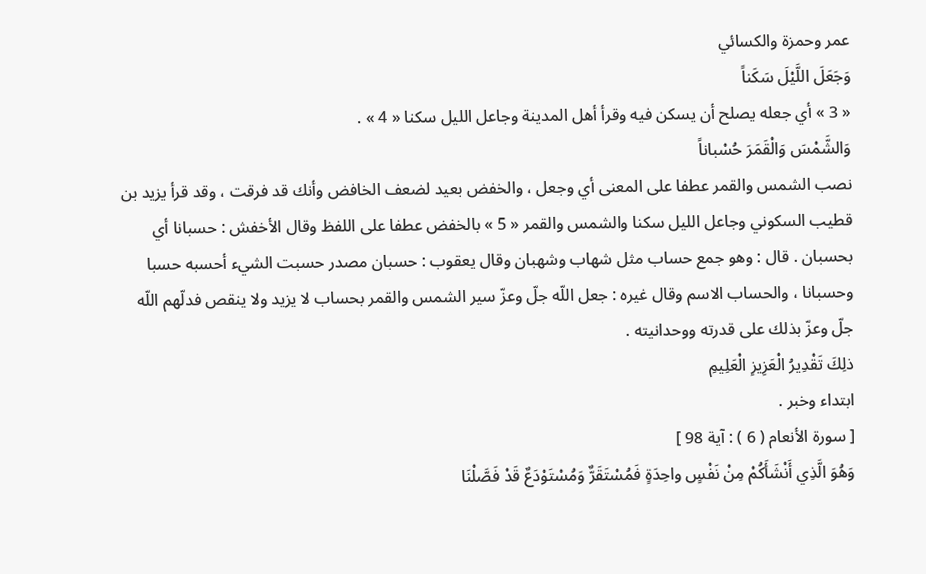عمر وحمزة والكسائي
وَجَعَلَ اللَّيْلَ سَكَناً
« 3 » أي جعله يصلح أن يسكن فيه وقرأ أهل المدينة وجاعل الليل سكنا « 4 » .
وَالشَّمْسَ وَالْقَمَرَ حُسْباناً
نصب الشمس والقمر عطفا على المعنى أي وجعل ، والخفض بعيد لضعف الخافض وأنك قد فرقت ، وقد قرأ يزيد بن قطيب السكوني وجاعل الليل سكنا والشمس والقمر « 5 » بالخفض عطفا على اللفظ وقال الأخفش : حسبانا أي بحسبان . قال : وهو جمع حساب مثل شهاب وشهبان وقال يعقوب : حسبان مصدر حسبت الشيء أحسبه حسبا وحسبانا ، والحساب الاسم وقال غيره : جعل اللّه جلّ وعزّ سير الشمس والقمر بحساب لا يزيد ولا ينقص فدلّهم اللّه جلّ وعزّ بذلك على قدرته ووحدانيته .
ذلِكَ تَقْدِيرُ الْعَزِيزِ الْعَلِيمِ
ابتداء وخبر .
[ سورة الأنعام ( 6 ) : آية 98 ]
وَهُوَ الَّذِي أَنْشَأَكُمْ مِنْ نَفْسٍ واحِدَةٍ فَمُسْتَقَرٌّ وَمُسْتَوْدَعٌ قَدْ فَصَّلْنَا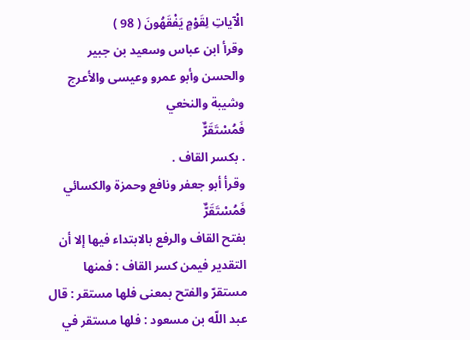الْآياتِ لِقَوْمٍ يَفْقَهُونَ ( 98 )
وقرأ ابن عباس وسعيد بن جبير والحسن وأبو عمرو وعيسى والأعرج وشيبة والنخعي
فَمُسْتَقَرٌّ
. بكسر القاف .
وقرأ أبو جعفر ونافع وحمزة والكسائي
فَمُسْتَقَرٌّ
بفتح القاف والرفع بالابتداء فيها إلا أن التقدير فيمن كسر القاف : فمنها مستقرّ والفتح بمعنى فلها مستقر : قال عبد اللّه بن مسعود : فلها مستقر في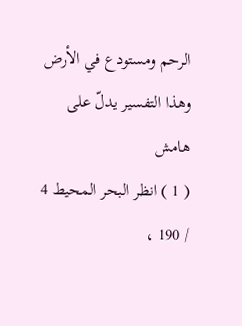الرحم ومستودع في الأرض وهذا التفسير يدلّ على
هامش
( 1 ) انظر البحر المحيط 4 / 190 ،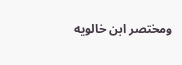ومختصر ابن خالويه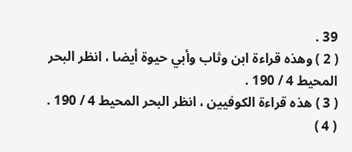39 .
( 2 ) وهذه قراءة ابن وثاب وأبي حيوة أيضا ، انظر البحر المحيط 4 / 190 .
( 3 ) هذه قراءة الكوفيين ، انظر البحر المحيط 4 / 190 .
( 4 )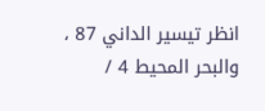انظر تيسير الداني 87 ، والبحر المحيط 4 /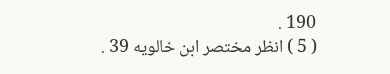190 .
( 5 ) انظر مختصر ابن خالويه 39 .